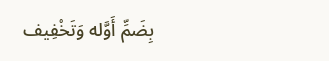بِضَمِّ أَوَّله وَتَخْفِيف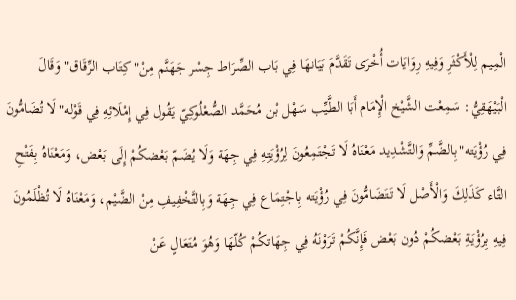الْمِيم لِلْأَكْثَرِ وَفِيهِ رِوَايَات أُخْرَى تَقَدَّمَ بَيَانهَا فِي بَاب الصِّرَاط جِسْر جَهَنَّم مِنْ"كِتَاب الرِّقَاق"وَقَالَ الْبَيْهَقِيُّ: سَمِعْت الشَّيْخ الْإِمَام أَبَا الطَّيِّب سَهْل بْن مُحَمَّد الصُّعْلُوكِيّ يَقُول فِي إِمْلَائِهِ فِي قَوْله"لَا تُضَامُّونَ فِي رُؤْيَته"بِالضَّمِّ وَالتَّشْدِيد مَعْنَاهُ لَا تَجْتَمِعُونَ لِرُؤْيَتِهِ فِي جِهَة وَلَا يُضَمّ بَعْضكُمْ إِلَى بَعْض، وَمَعْنَاهُ بِفَتْحِ التَّاء كَذَلِكَ وَالْأَصْل لَا تَتَضَامُّونَ فِي رُؤْيَته بِاجْتِمَاع فِي جِهَة وَبِالتَّخْفِيفِ مِنْ الضَّيْم، وَمَعْنَاهُ لَا تُظْلَمُونَ فِيهِ بِرُؤْيَةِ بَعْضكُمْ دُون بَعْض فَإِنَّكُمْ تَرَوْنَهُ فِي جِهَاتكُمْ كُلّهَا وَهُوَ مُتَعَالٍ عَنْ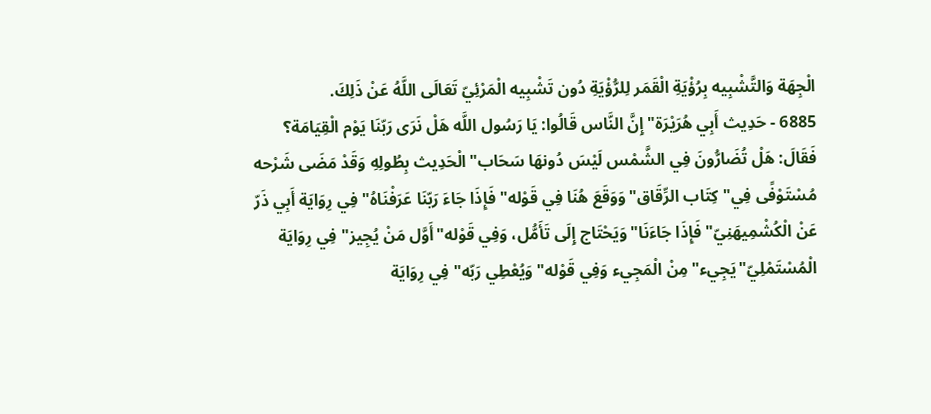الْجِهَة وَالتَّشْبِيه بِرُؤْيَةِ الْقَمَر لِلرُّؤْيَةِ دُون تَشْبِيه الْمَرْئِيّ تَعَالَى اللَّهُ عَنْ ذَلِكَ.
6885 - حَدِيث أَبِي هُرَيْرَة"إِنَّ النَّاس قَالُوا: يَا رَسُول اللَّه هَلْ نَرَى رَبّنَا يَوْم الْقِيَامَة؟ فَقَالَ: هَلْ تُضَارُّونَ فِي الشَّمْس لَيْسَ دُونهَا سَحَاب"الْحَدِيث بِطُولِهِ وَقَدْ مَضَى شَرْحه مُسْتَوْفًى فِي"كِتَاب الرِّقَاق"وَوَقَعَ هُنَا فِي قَوْله"فَإِذَا جَاءَ رَبّنَا عَرَفْنَاهُ"فِي رِوَايَة أَبِي ذَرّ عَنْ الْكُشْمِيهَنِيّ"فَإِذَا جَاءَنَا"وَيَحْتَاج إِلَى تَأَمُّل، وَفِي قَوْله"أَوَّل مَنْ يُجِيز"فِي رِوَايَة الْمُسْتَمْلِيّ"يَجِيء"مِنْ الْمَجِيء وَفِي قَوْله"وَيُعْطِي رَبّه"فِي رِوَايَة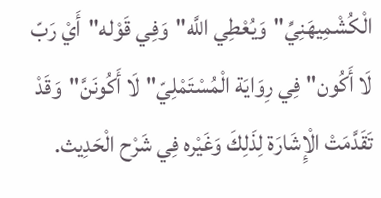الْكُشْمِيهَنِيِّ"وَيُعْطِي اللَّه"وَفِي قَوْله"أَيْ رَبّ لَا أَكُون"فِي رِوَايَة الْمُسْتَمْلِيّ"لَا أَكُونَنَّ"وَقَدْ تَقَدَّمَتْ الْإِشَارَة لِذَلِكَ وَغَيْره فِي شَرْح الْحَدِيث.